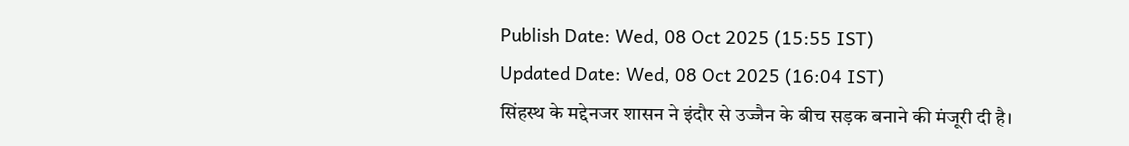Publish Date: Wed, 08 Oct 2025 (15:55 IST)
Updated Date: Wed, 08 Oct 2025 (16:04 IST)
सिंहस्थ के मद्देनजर शासन ने इंदौर से उज्जैन के बीच सड़क बनाने की मंजूरी दी है।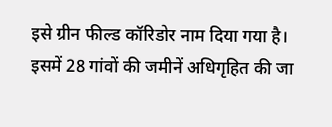इसे ग्रीन फील्ड कॉरिडोर नाम दिया गया है। इसमें 28 गांवों की जमीनें अधिगृहित की जा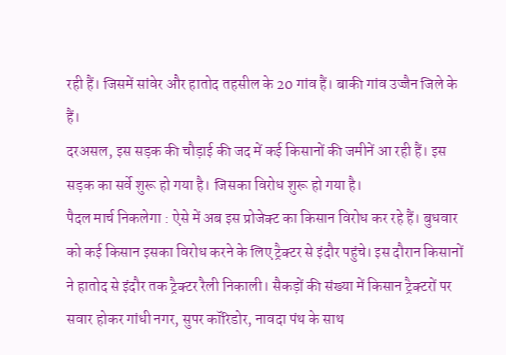रही हैं। जिसमें सांवेर और हातोद तहसील के 20 गांव हैं। बाकी गांव उज्जैन जिले के हैं।
दरअसल, इस सड़क की चौड़ाई की जद में कई किसानों की जमीनें आ रही हैं। इस सड़क का सर्वे शुरू हो गया है। जिसका विरोध शुरू हो गया है।
पैदल मार्च निकलेगा : ऐसे में अब इस प्रोजेक्ट का किसान विरोध कर रहे हैं। बुधवार को कई किसान इसका विरोध करने के लिए ट्रैक्टर से इंदौर पहुंचे। इस दौरान किसानों ने हातोद से इंदौर तक ट्रैक्टर रैली निकाली। सैकड़ों की संख्या में किसान ट्रैक्टरों पर सवार होकर गांधी नगर, सुपर कॉरिडोर, नावदा पंथ के साथ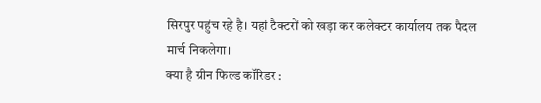सिरपुर पहुंच रहे है। यहां टैक्टरों को खड़ा कर कलेक्टर कार्यालय तक पैदल मार्च निकलेगा।
क्या है ग्रीन फिल्ड कॉरिडर :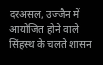दरअसल, उज्जैन में आयोजित होने वाले सिंहस्थ के चलते शासन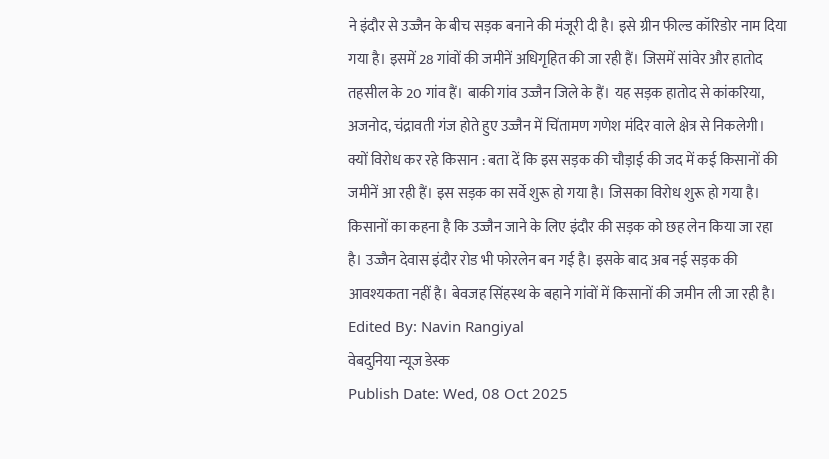ने इंदौर से उज्जैन के बीच सड़क बनाने की मंजूरी दी है। इसे ग्रीन फील्ड कॉरिडोर नाम दिया गया है। इसमें 28 गांवों की जमीनें अधिगृहित की जा रही हैं। जिसमें सांवेर और हातोद तहसील के 20 गांव हैं। बाकी गांव उज्जैन जिले के हैं। यह सड़क हातोद से कांकरिया, अजनोद, चंद्रावती गंज होते हुए उज्जैन में चिंतामण गणेश मंदिर वाले क्षेत्र से निकलेगी।
क्यों विरोध कर रहे किसान : बता दें कि इस सड़क की चौड़ाई की जद में कई किसानों की जमीनें आ रही हैं। इस सड़क का सर्वे शुरू हो गया है। जिसका विरोध शुरू हो गया है। किसानों का कहना है कि उज्जैन जाने के लिए इंदौर की सड़क को छह लेन किया जा रहा है। उज्जैन देवास इंदौर रोड भी फोरलेन बन गई है। इसके बाद अब नई सड़क की आवश्यकता नहीं है। बेवजह सिंहस्थ के बहाने गांवों में किसानों की जमीन ली जा रही है।
Edited By: Navin Rangiyal
वेबदुनिया न्यूज डेस्क
Publish Date: Wed, 08 Oct 2025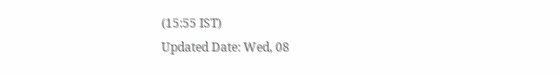(15:55 IST)
Updated Date: Wed, 08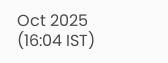Oct 2025 (16:04 IST)